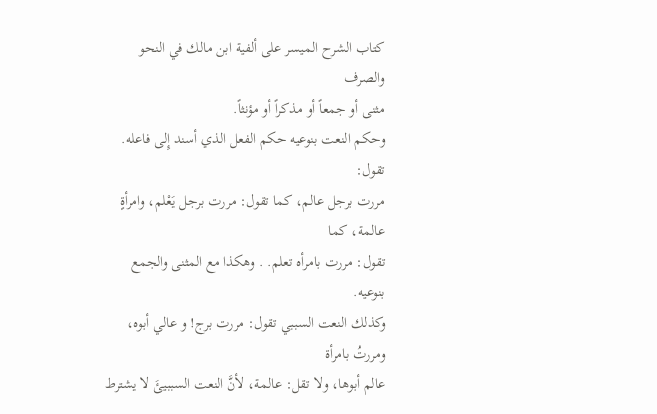كتاب الشرح الميسر على ألفية ابن مالك في النحو والصرف
مثنى أو جمعاً أو مذكراً أو مؤنثاً.
وحكم النعت بنوعيه حكم الفعل الذي أسند إِلى فاعله. تقول:
مررت برجل عالم، كما تقول: مررت برجل يَعْلم، وامرأةٍ عالمة، كما
تقول: مررت بامرأه تعلم. . وهكذا مع المثنى والجمع بنوعيه.
وكذلك النعت السببي تقول: مررت برج! و عالي أبوه، ومررتُ بامرأة
عالم أبوها، ولا تقل: عالمة، لأنَّ النعت السببيئَ لا يشترط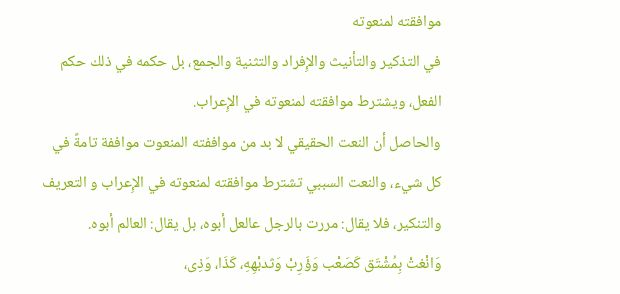موافقته لمنعوته
في التذكير والتأنيث والإِفراد والتثنية والجمع، بل حكمه في ذلك حكم
الفعل، ويشترط موافقته لمنعوته في الإِعراب.
والحاصل أن النعت الحقيقي لا بد من مواففته المنعوت مواففة تامةً في
كل شيء، والنعت السببي تشترط موافقته لمنعوته في الإِعراب و التعريف
والتنكير، فلا يقال: مررت بالرجل عالعل أبوه، بل يقال: العالم أبوه.
وَانْغتْ بِمُشْتَق كَصَعْب وَؤَرِبْ وَثدبْهِهِ، كَذَا، وَذِى،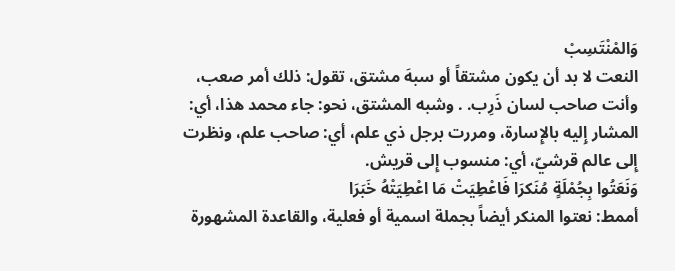وَالمْنْتَسِبْ
النعت لا بد أن يكون مشتقاً أو سبهَ مشتق، تقول: ذلك أمر صعب،
وأنت صاحب لسان ذَرِب. . وشبه المشتق، نحو: جاء محمد هذا، أي:
المشار إِليه بالإِسارة، ومررت برجل ذي علم، أي: صاحب علم، ونظرت
إِلى عالم قرشيّ، أي: منسوب إِلى قريش.
وَنَعَتُوا بِجُمْلَةٍ مُنَكرَا فَاعْطِيَتْ مَا اعْطِيَتْهُ خَبَرَا
أممط: نعتوا المنكر أيضاً بجملة اسمية أو فعلية، والقاعدة المشهورة